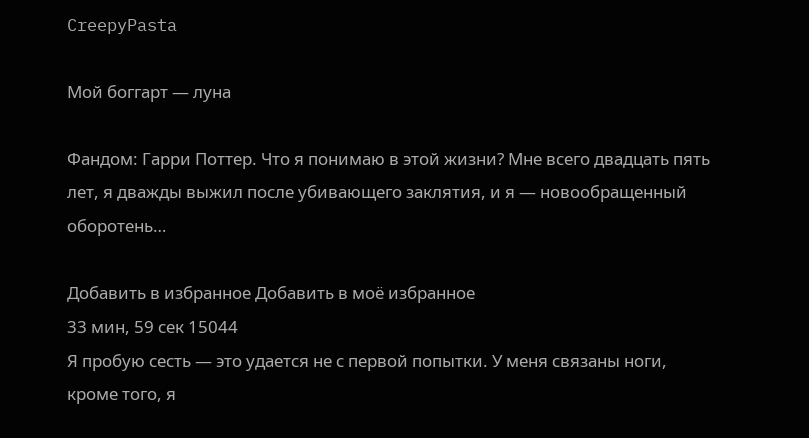CreepyPasta

Мой боггарт — луна

Фандом: Гарри Поттер. Что я понимаю в этой жизни? Мне всего двадцать пять лет, я дважды выжил после убивающего заклятия, и я — новообращенный оборотень…

Добавить в избранное Добавить в моё избранное
33 мин, 59 сек 15044
Я пробую сесть — это удается не с первой попытки. У меня связаны ноги, кроме того, я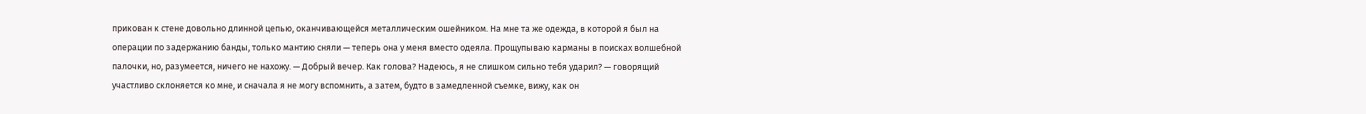прикован к стене довольно длинной цепью, оканчивающейся металлическим ошейником. На мне та же одежда, в которой я был на операции по задержанию банды, только мантию сняли — теперь она у меня вместо одеяла. Прощупываю карманы в поисках волшебной палочки, но, разумеется, ничего не нахожу. — Добрый вечер. Как голова? Надеюсь, я не слишком сильно тебя ударил? — говорящий участливо склоняется ко мне, и сначала я не могу вспомнить, а затем, будто в замедленной съемке, вижу, как он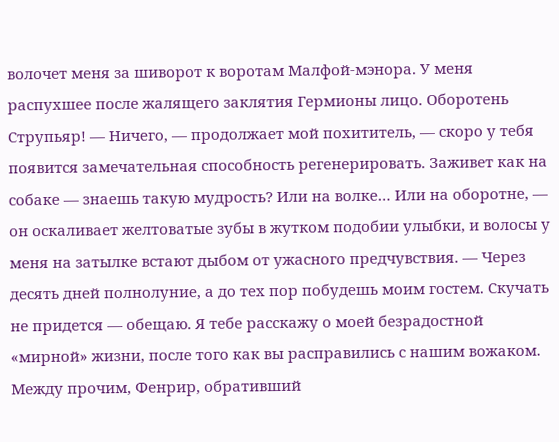волочет меня за шиворот к воротам Малфой-мэнора. У меня распухшее после жалящего заклятия Гермионы лицо. Оборотень Струпьяр! — Ничего, — продолжает мой похититель, — скоро у тебя появится замечательная способность регенерировать. Заживет как на собаке — знаешь такую мудрость? Или на волке… Или на оборотне, — он оскаливает желтоватые зубы в жутком подобии улыбки, и волосы у меня на затылке встают дыбом от ужасного предчувствия. — Через десять дней полнолуние, а до тех пор побудешь моим гостем. Скучать не придется — обещаю. Я тебе расскажу о моей безрадостной «мирной» жизни, после того как вы расправились с нашим вожаком. Между прочим, Фенрир, обративший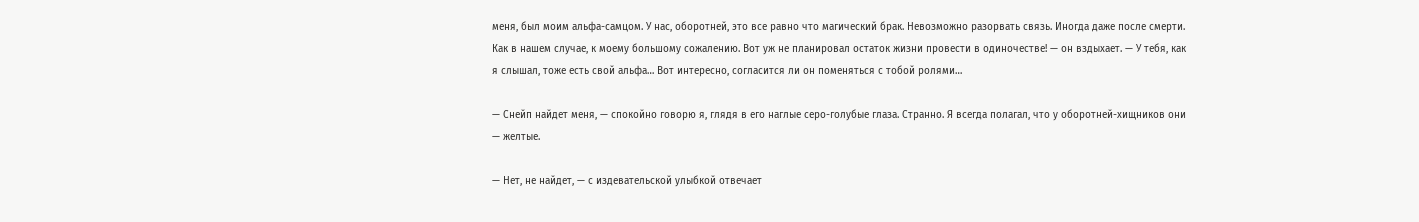меня, был моим альфа-самцом. У нас, оборотней, это все равно что магический брак. Невозможно разорвать связь. Иногда даже после смерти. Как в нашем случае, к моему большому сожалению. Вот уж не планировал остаток жизни провести в одиночестве! — он вздыхает. — У тебя, как я слышал, тоже есть свой альфа… Вот интересно, согласится ли он поменяться с тобой ролями…

— Снейп найдет меня, — спокойно говорю я, глядя в его наглые серо-голубые глаза. Странно. Я всегда полагал, что у оборотней-хищников они — желтые.

— Нет, не найдет, — с издевательской улыбкой отвечает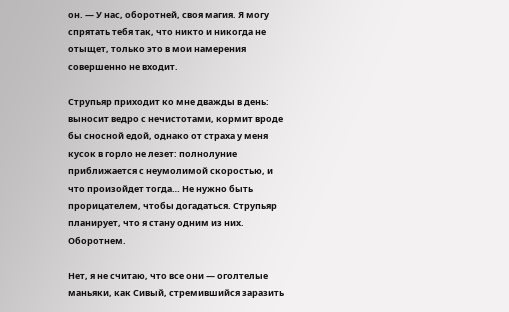он. — У нас, оборотней, своя магия. Я могу спрятать тебя так, что никто и никогда не отыщет, только это в мои намерения совершенно не входит.

Струпьяр приходит ко мне дважды в день: выносит ведро с нечистотами, кормит вроде бы сносной едой, однако от страха у меня кусок в горло не лезет: полнолуние приближается с неумолимой скоростью, и что произойдет тогда… Не нужно быть прорицателем, чтобы догадаться. Струпьяр планирует, что я стану одним из них. Оборотнем.

Нет, я не считаю, что все они — оголтелые маньяки, как Сивый, стремившийся заразить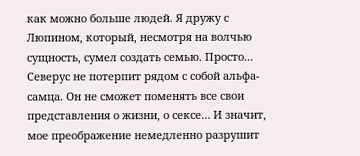как можно больше людей. Я дружу с Люпином, который, несмотря на волчью сущность, сумел создать семью. Просто… Северус не потерпит рядом с собой альфа-самца. Он не сможет поменять все свои представления о жизни, о сексе… И значит, мое преображение немедленно разрушит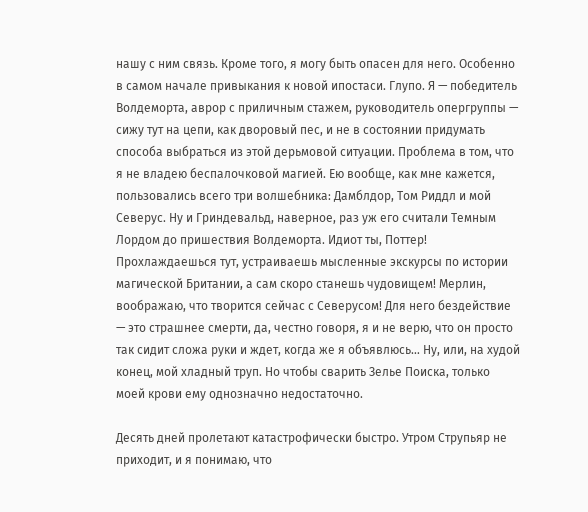нашу с ним связь. Кроме того, я могу быть опасен для него. Особенно в самом начале привыкания к новой ипостаси. Глупо. Я — победитель Волдеморта, аврор с приличным стажем, руководитель опергруппы — сижу тут на цепи, как дворовый пес, и не в состоянии придумать способа выбраться из этой дерьмовой ситуации. Проблема в том, что я не владею беспалочковой магией. Ею вообще, как мне кажется, пользовались всего три волшебника: Дамблдор, Том Риддл и мой Северус. Ну и Гриндевальд, наверное, раз уж его считали Темным Лордом до пришествия Волдеморта. Идиот ты, Поттер! Прохлаждаешься тут, устраиваешь мысленные экскурсы по истории магической Британии, а сам скоро станешь чудовищем! Мерлин, воображаю, что творится сейчас с Северусом! Для него бездействие — это страшнее смерти, да, честно говоря, я и не верю, что он просто так сидит сложа руки и ждет, когда же я объявлюсь… Ну, или, на худой конец, мой хладный труп. Но чтобы сварить Зелье Поиска, только моей крови ему однозначно недостаточно.

Десять дней пролетают катастрофически быстро. Утром Струпьяр не приходит, и я понимаю, что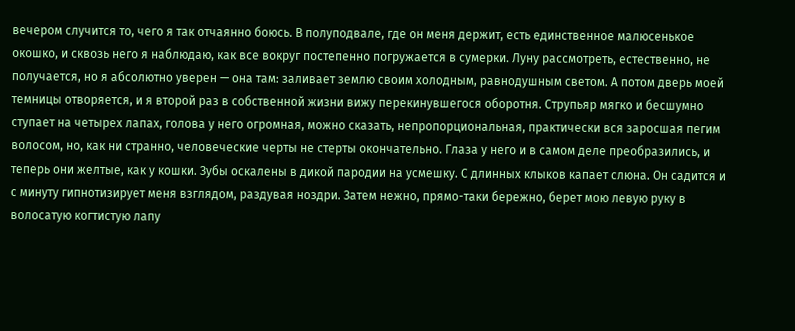вечером случится то, чего я так отчаянно боюсь. В полуподвале, где он меня держит, есть единственное малюсенькое окошко, и сквозь него я наблюдаю, как все вокруг постепенно погружается в сумерки. Луну рассмотреть, естественно, не получается, но я абсолютно уверен — она там: заливает землю своим холодным, равнодушным светом. А потом дверь моей темницы отворяется, и я второй раз в собственной жизни вижу перекинувшегося оборотня. Струпьяр мягко и бесшумно ступает на четырех лапах, голова у него огромная, можно сказать, непропорциональная, практически вся заросшая пегим волосом, но, как ни странно, человеческие черты не стерты окончательно. Глаза у него и в самом деле преобразились, и теперь они желтые, как у кошки. Зубы оскалены в дикой пародии на усмешку. С длинных клыков капает слюна. Он садится и с минуту гипнотизирует меня взглядом, раздувая ноздри. Затем нежно, прямо-таки бережно, берет мою левую руку в волосатую когтистую лапу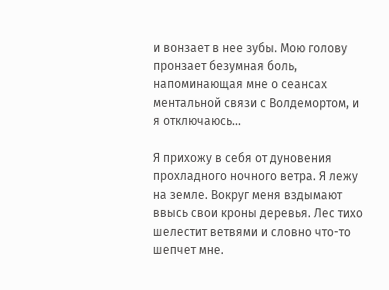и вонзает в нее зубы. Мою голову пронзает безумная боль, напоминающая мне о сеансах ментальной связи с Волдемортом, и я отключаюсь…

Я прихожу в себя от дуновения прохладного ночного ветра. Я лежу на земле. Вокруг меня вздымают ввысь свои кроны деревья. Лес тихо шелестит ветвями и словно что-то шепчет мне.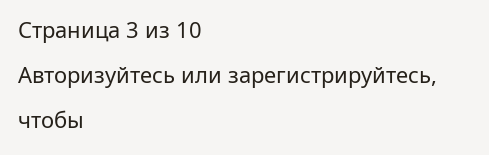Страница 3 из 10
Авторизуйтесь или зарегистрируйтесь, чтобы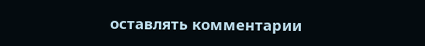оставлять комментарии